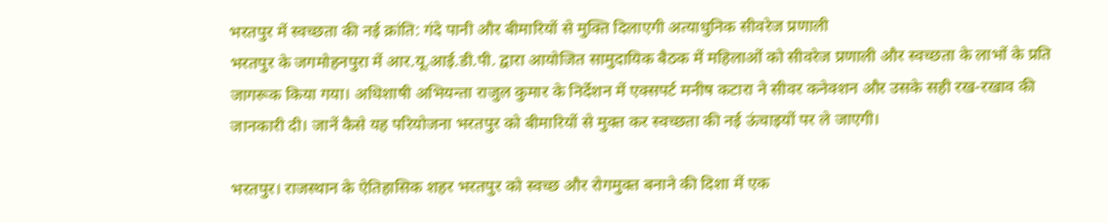भरतपुर में स्वच्छता की नई क्रांति: गंदे पानी और बीमारियों से मुक्ति दिलाएगी अत्याधुनिक सीवरेज प्रणाली
भरतपुर के जगमोहनपुरा में आर.यू.आई.डी.पी. द्वारा आयोजित सामुदायिक बैठक में महिलाओं को सीवरेज प्रणाली और स्वच्छता के लाभों के प्रति जागरूक किया गया। अधिशाषी अभियन्ता राजुल कुमार के निर्देशन में एक्सपर्ट मनीष कटारा ने सीवर कनेक्शन और उसके सही रख-रखाव की जानकारी दी। जानें कैसे यह परियोजना भरतपुर को बीमारियों से मुक्त कर स्वच्छता की नई ऊंचाइयों पर ले जाएगी।

भरतपुर। राजस्थान के ऐतिहासिक शहर भरतपुर को स्वच्छ और रोगमुक्त बनाने की दिशा में एक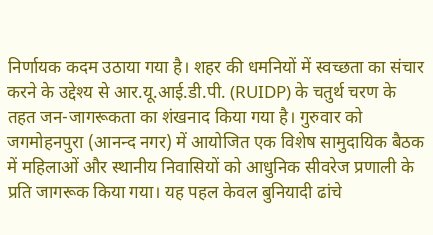निर्णायक कदम उठाया गया है। शहर की धमनियों में स्वच्छता का संचार करने के उद्देश्य से आर.यू.आई.डी.पी. (RUIDP) के चतुर्थ चरण के तहत जन-जागरूकता का शंखनाद किया गया है। गुरुवार को जगमोहनपुरा (आनन्द नगर) में आयोजित एक विशेष सामुदायिक बैठक में महिलाओं और स्थानीय निवासियों को आधुनिक सीवरेज प्रणाली के प्रति जागरूक किया गया। यह पहल केवल बुनियादी ढांचे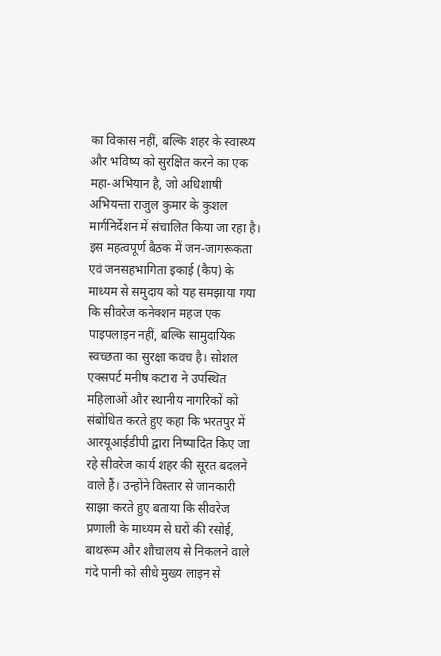का विकास नहीं, बल्कि शहर के स्वास्थ्य और भविष्य को सुरक्षित करने का एक महा-अभियान है, जो अधिशाषी अभियन्ता राजुल कुमार के कुशल मार्गनिर्देशन में संचालित किया जा रहा है।
इस महत्वपूर्ण बैठक में जन-जागरूकता एवं जनसहभागिता इकाई (कैप) के माध्यम से समुदाय को यह समझाया गया कि सीवरेज कनेक्शन महज एक पाइपलाइन नहीं, बल्कि सामुदायिक स्वच्छता का सुरक्षा कवच है। सोशल एक्सपर्ट मनीष कटारा ने उपस्थित महिलाओं और स्थानीय नागरिकों को संबोधित करते हुए कहा कि भरतपुर में आरयूआईडीपी द्वारा निष्पादित किए जा रहे सीवरेज कार्य शहर की सूरत बदलने वाले हैं। उन्होंने विस्तार से जानकारी साझा करते हुए बताया कि सीवरेज प्रणाली के माध्यम से घरों की रसोई, बाथरूम और शौचालय से निकलने वाले गंदे पानी को सीधे मुख्य लाइन से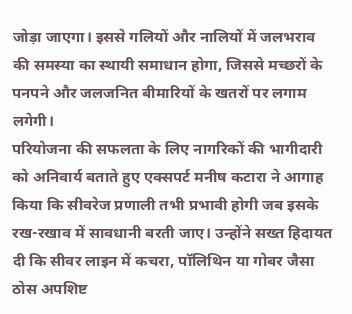जोड़ा जाएगा। इससे गलियों और नालियों में जलभराव की समस्या का स्थायी समाधान होगा, जिससे मच्छरों के पनपने और जलजनित बीमारियों के खतरों पर लगाम लगेगी।
परियोजना की सफलता के लिए नागरिकों की भागीदारी को अनिवार्य बताते हुए एक्सपर्ट मनीष कटारा ने आगाह किया कि सीवरेज प्रणाली तभी प्रभावी होगी जब इसके रख-रखाव में सावधानी बरती जाए। उन्होंने सख्त हिदायत दी कि सीवर लाइन में कचरा, पॉलिथिन या गोबर जैसा ठोस अपशिष्ट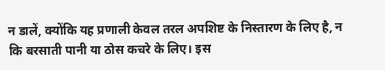न डालें, क्योंकि यह प्रणाली केवल तरल अपशिष्ट के निस्तारण के लिए है, न कि बरसाती पानी या ठोस कचरे के लिए। इस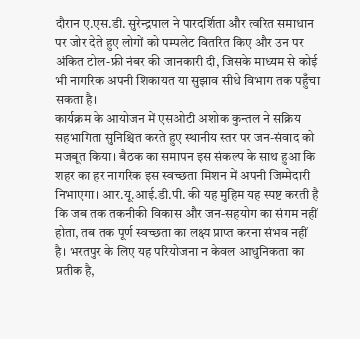दौरान ए.एस.डी. सुरेन्द्रपाल ने पारदर्शिता और त्वरित समाधान पर जोर देते हुए लोगों को पम्पलेट वितरित किए और उन पर अंकित टोल-फ्री नंबर की जानकारी दी, जिसके माध्यम से कोई भी नागरिक अपनी शिकायत या सुझाव सीधे विभाग तक पहुँचा सकता है।
कार्यक्रम के आयोजन में एसओटी अशोक कुन्तल ने सक्रिय सहभागिता सुनिश्चित करते हुए स्थानीय स्तर पर जन-संवाद को मजबूत किया। बैठक का समापन इस संकल्प के साथ हुआ कि शहर का हर नागरिक इस स्वच्छता मिशन में अपनी जिम्मेदारी निभाएगा। आर.यू.आई.डी.पी. की यह मुहिम यह स्पष्ट करती है कि जब तक तकनीकी विकास और जन-सहयोग का संगम नहीं होता, तब तक पूर्ण स्वच्छता का लक्ष्य प्राप्त करना संभव नहीं है। भरतपुर के लिए यह परियोजना न केवल आधुनिकता का प्रतीक है,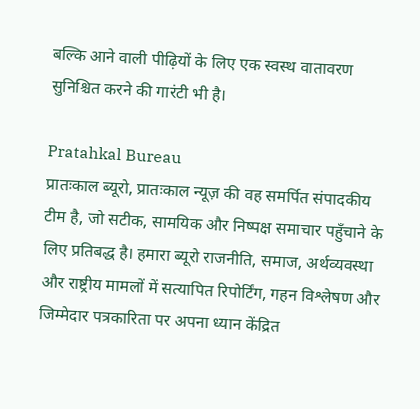बल्कि आने वाली पीढ़ियों के लिए एक स्वस्थ वातावरण सुनिश्चित करने की गारंटी भी है।

Pratahkal Bureau
प्रातःकाल ब्यूरो, प्रातःकाल न्यूज़ की वह समर्पित संपादकीय टीम है, जो सटीक, सामयिक और निष्पक्ष समाचार पहुँचाने के लिए प्रतिबद्ध है। हमारा ब्यूरो राजनीति, समाज, अर्थव्यवस्था और राष्ट्रीय मामलों में सत्यापित रिपोर्टिंग, गहन विश्लेषण और जिम्मेदार पत्रकारिता पर अपना ध्यान केंद्रित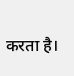करता है।